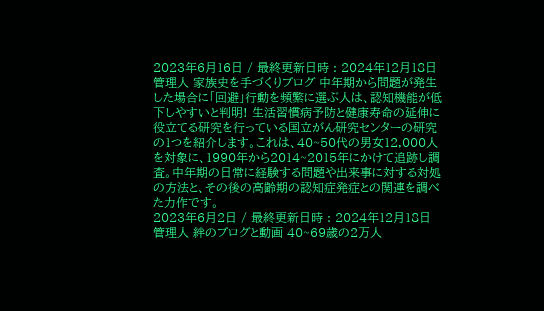2023年6月16日 / 最終更新日時 : 2024年12月18日 管理人 家族史を手づくりブログ 中年期から問題が発生した場合に「回避」行動を頻繁に選ぶ人は、認知機能が低下しやすいと判明! 生活習慣病予防と健康寿命の延伸に役立てる研究を行っている国立がん研究センターの研究の1つを紹介します。これは、40~50代の男女12,000人を対象に、1990年から2014~2015年にかけて追跡し調査。中年期の日常に経験する問題や出来事に対する対処の方法と、その後の高齢期の認知症発症との関連を調べた力作です。
2023年6月2日 / 最終更新日時 : 2024年12月18日 管理人 絆のブログと動画 40~69歳の2万人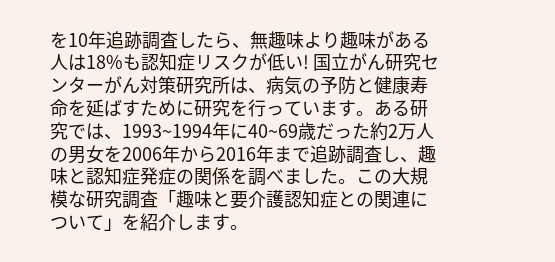を10年追跡調査したら、無趣味より趣味がある人は18%も認知症リスクが低い! 国立がん研究センターがん対策研究所は、病気の予防と健康寿命を延ばすために研究を行っています。ある研究では、1993~1994年に40~69歳だった約2万人の男女を2006年から2016年まで追跡調査し、趣味と認知症発症の関係を調べました。この大規模な研究調査「趣味と要介護認知症との関連について」を紹介します。